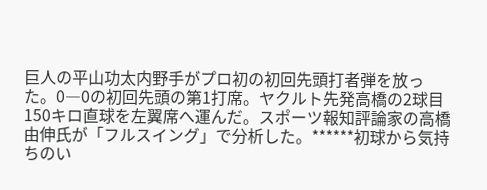巨人の平山功太内野手がプロ初の初回先頭打者弾を放った。0―0の初回先頭の第1打席。ヤクルト先発高橋の2球目150キロ直球を左翼席へ運んだ。スポーツ報知評論家の高橋由伸氏が「フルスイング」で分析した。******初球から気持ちのい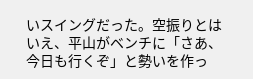いスイングだった。空振りとはいえ、平山がベンチに「さあ、今日も行くぞ」と勢いを作っ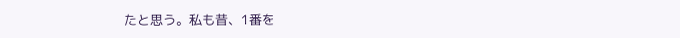たと思う。私も昔、1番を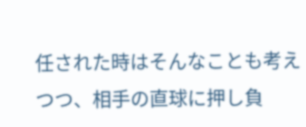任された時はそんなことも考えつつ、相手の直球に押し負